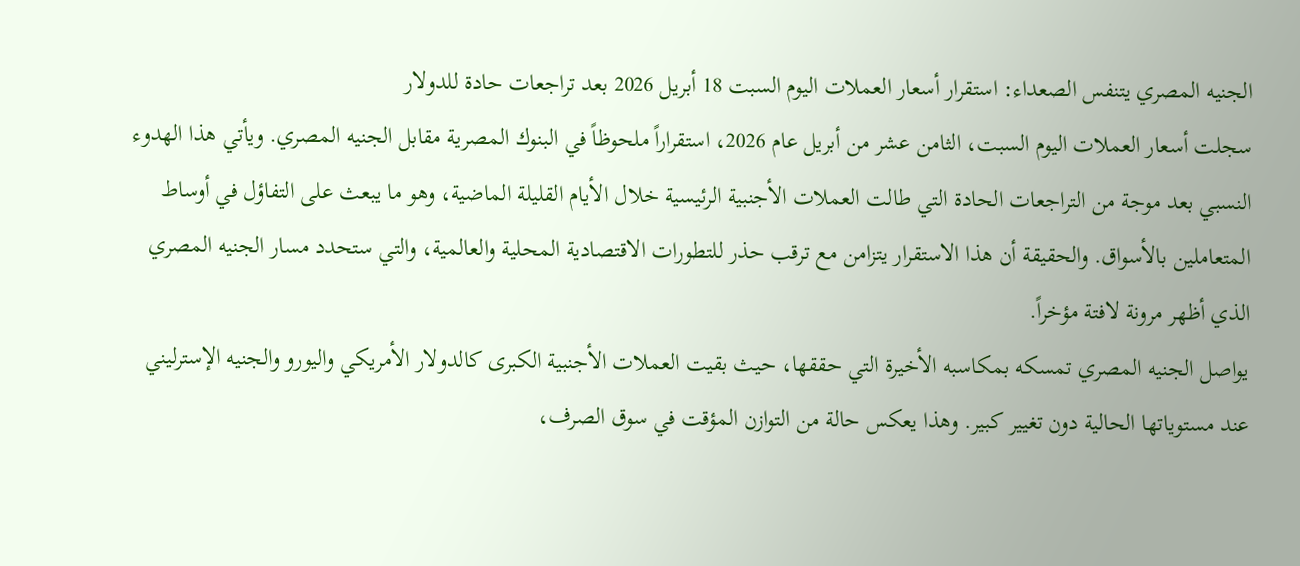الجنيه المصري يتنفس الصعداء: استقرار أسعار العملات اليوم السبت 18 أبريل 2026 بعد تراجعات حادة للدولار
سجلت أسعار العملات اليوم السبت، الثامن عشر من أبريل عام 2026، استقراراً ملحوظاً في البنوك المصرية مقابل الجنيه المصري. ويأتي هذا الهدوء النسبي بعد موجة من التراجعات الحادة التي طالت العملات الأجنبية الرئيسية خلال الأيام القليلة الماضية، وهو ما يبعث على التفاؤل في أوساط المتعاملين بالأسواق. والحقيقة أن هذا الاستقرار يتزامن مع ترقب حذر للتطورات الاقتصادية المحلية والعالمية، والتي ستحدد مسار الجنيه المصري الذي أظهر مرونة لافتة مؤخراً.
يواصل الجنيه المصري تمسكه بمكاسبه الأخيرة التي حققها، حيث بقيت العملات الأجنبية الكبرى كالدولار الأمريكي واليورو والجنيه الإسترليني عند مستوياتها الحالية دون تغيير كبير. وهذا يعكس حالة من التوازن المؤقت في سوق الصرف،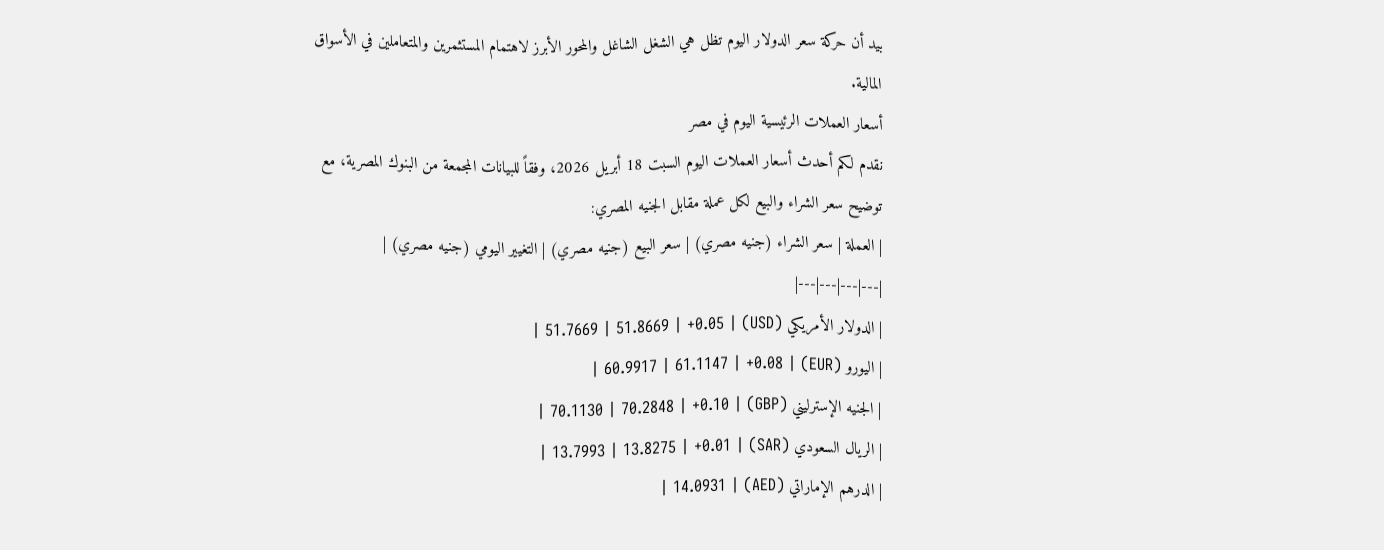بيد أن حركة سعر الدولار اليوم تظل هي الشغل الشاغل والمحور الأبرز لاهتمام المستثمرين والمتعاملين في الأسواق المالية.
أسعار العملات الرئيسية اليوم في مصر
نقدم لكم أحدث أسعار العملات اليوم السبت 18 أبريل 2026، وفقاً للبيانات المجمعة من البنوك المصرية، مع توضيح سعر الشراء والبيع لكل عملة مقابل الجنيه المصري:
| العملة | سعر الشراء (جنيه مصري) | سعر البيع (جنيه مصري) | التغيير اليومي (جنيه مصري) |
|---|---|---|---|
| الدولار الأمريكي (USD) | 51.7669 | 51.8669 | +0.05 |
| اليورو (EUR) | 60.9917 | 61.1147 | +0.08 |
| الجنيه الإسترليني (GBP) | 70.1130 | 70.2848 | +0.10 |
| الريال السعودي (SAR) | 13.7993 | 13.8275 | +0.01 |
| الدرهم الإماراتي (AED) | 14.0931 |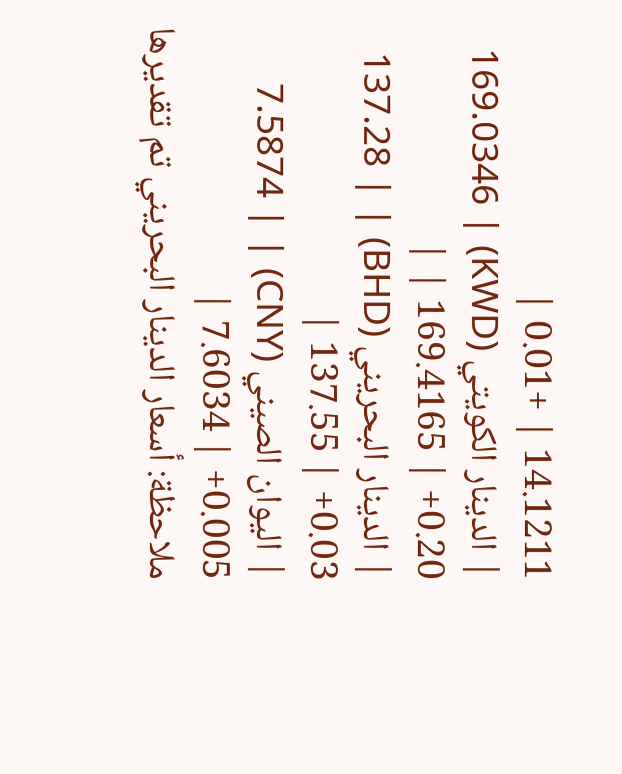14.1211 | +0.01 |
| الدينار الكويتي (KWD) | 169.0346 | 169.4165 | +0.20 |
| الدينار البحريني (BHD) | 137.28 | 137.55 | +0.03 |
| اليوان الصيني (CNY) | 7.5874 | 7.6034 | +0.005 |
ملاحظة: أسعار الدينار البحريني تم تقديرها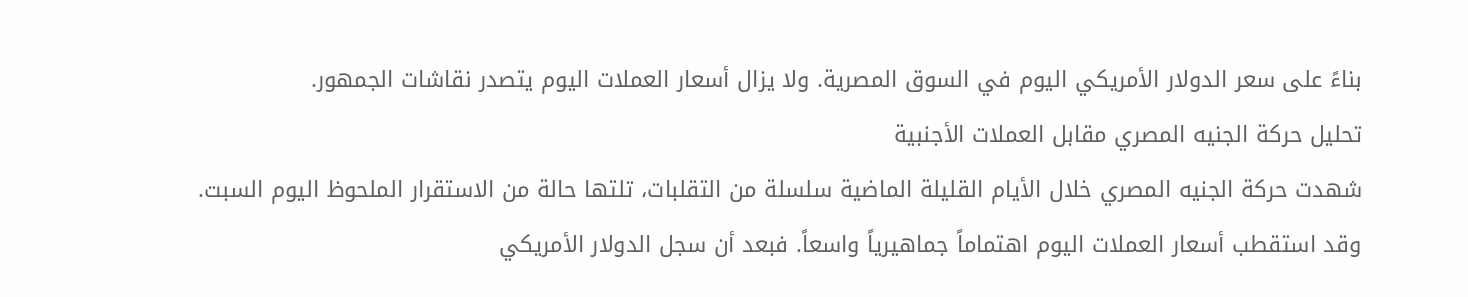بناءً على سعر الدولار الأمريكي اليوم في السوق المصرية. ولا يزال أسعار العملات اليوم يتصدر نقاشات الجمهور.
تحليل حركة الجنيه المصري مقابل العملات الأجنبية
شهدت حركة الجنيه المصري خلال الأيام القليلة الماضية سلسلة من التقلبات، تلتها حالة من الاستقرار الملحوظ اليوم السبت. وقد استقطب أسعار العملات اليوم اهتماماً جماهيرياً واسعاً. فبعد أن سجل الدولار الأمريكي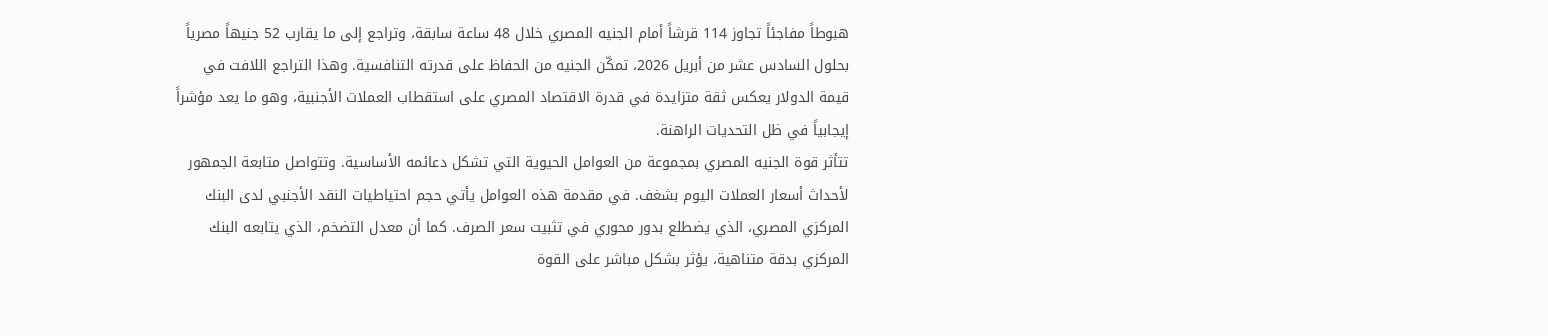هبوطاً مفاجئاً تجاوز 114 قرشاً أمام الجنيه المصري خلال 48 ساعة سابقة، وتراجع إلى ما يقارب 52 جنيهاً مصرياً بحلول السادس عشر من أبريل 2026، تمكّن الجنيه من الحفاظ على قدرته التنافسية. وهذا التراجع اللافت في قيمة الدولار يعكس ثقة متزايدة في قدرة الاقتصاد المصري على استقطاب العملات الأجنبية، وهو ما يعد مؤشراً إيجابياً في ظل التحديات الراهنة.
تتأثر قوة الجنيه المصري بمجموعة من العوامل الحيوية التي تشكل دعائمه الأساسية. وتتواصل متابعة الجمهور لأحداث أسعار العملات اليوم بشغف. في مقدمة هذه العوامل يأتي حجم احتياطيات النقد الأجنبي لدى البنك المركزي المصري، الذي يضطلع بدور محوري في تثبيت سعر الصرف. كما أن معدل التضخم، الذي يتابعه البنك المركزي بدقة متناهية، يؤثر بشكل مباشر على القوة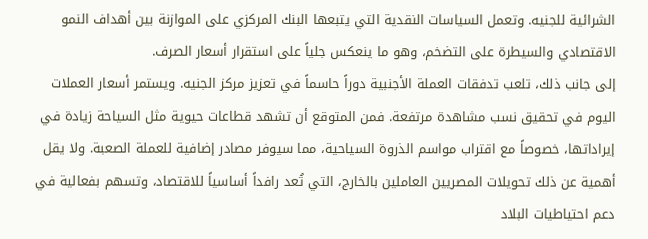الشرائية للجنيه. وتعمل السياسات النقدية التي يتبعها البنك المركزي على الموازنة بين أهداف النمو الاقتصادي والسيطرة على التضخم، وهو ما ينعكس جلياً على استقرار أسعار الصرف.
إلى جانب ذلك، تلعب تدفقات العملة الأجنبية دوراً حاسماً في تعزيز مركز الجنيه. ويستمر أسعار العملات اليوم في تحقيق نسب مشاهدة مرتفعة. فمن المتوقع أن تشهد قطاعات حيوية مثل السياحة زيادة في إيراداتها، خصوصاً مع اقتراب مواسم الذروة السياحية، مما سيوفر مصادر إضافية للعملة الصعبة. ولا يقل أهمية عن ذلك تحويلات المصريين العاملين بالخارج، التي تُعد رافداً أساسياً للاقتصاد، وتسهم بفعالية في دعم احتياطيات البلاد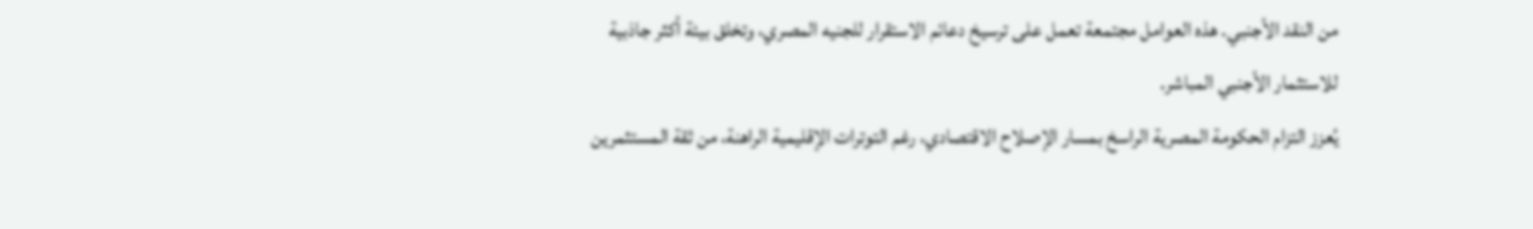من النقد الأجنبي. هذه العوامل مجتمعة تعمل على ترسيخ دعائم الاستقرار للجنيه المصري، وتخلق بيئة أكثر جاذبية للاستثمار الأجنبي المباشر.
يُعزز التزام الحكومة المصرية الراسخ بمسار الإصلاح الاقتصادي، رغم التوترات الإقليمية الراهنة، من ثقة المستثمرين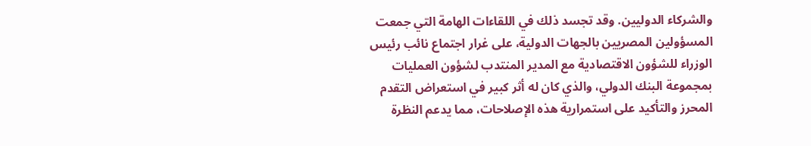والشركاء الدوليين. وقد تجسد ذلك في اللقاءات الهامة التي جمعت المسؤولين المصريين بالجهات الدولية، على غرار اجتماع نائب رئيس الوزراء للشؤون الاقتصادية مع المدير المنتدب لشؤون العمليات بمجموعة البنك الدولي، والذي كان له أثر كبير في استعراض التقدم المحرز والتأكيد على استمرارية هذه الإصلاحات، مما يدعم النظرة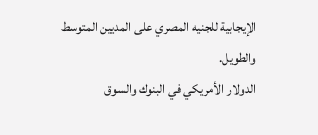الإيجابية للجنيه المصري على المديين المتوسط والطويل.
الدولار الأمريكي في البنوك والسوق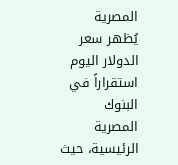المصرية
يُظهر سعر الدولار اليوم استقراراً في البنوك المصرية الرئيسية، حيث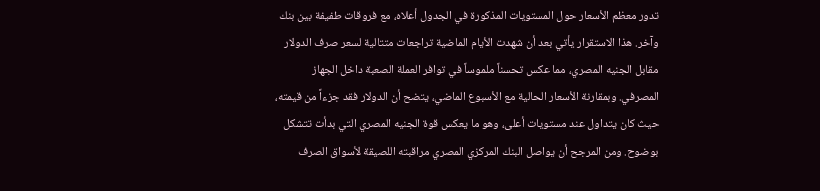تدور معظم الأسعار حول المستويات المذكورة في الجدول أعلاه، مع فروقات طفيفة بين بنك وآخر. هذا الاستقرار يأتي بعد أن شهدت الأيام الماضية تراجعات متتالية لسعر صرف الدولار مقابل الجنيه المصري، مما عكس تحسناً ملموساً في توافر العملة الصعبة داخل الجهاز المصرفي. وبمقارنة الأسعار الحالية مع الأسبوع الماضي، يتضح أن الدولار فقد جزءاً من قيمته، حيث كان يتداول عند مستويات أعلى، وهو ما يعكس قوة الجنيه المصري التي بدأت تتشكل بوضوح. ومن المرجح أن يواصل البنك المركزي المصري مراقبته اللصيقة لأسواق الصرف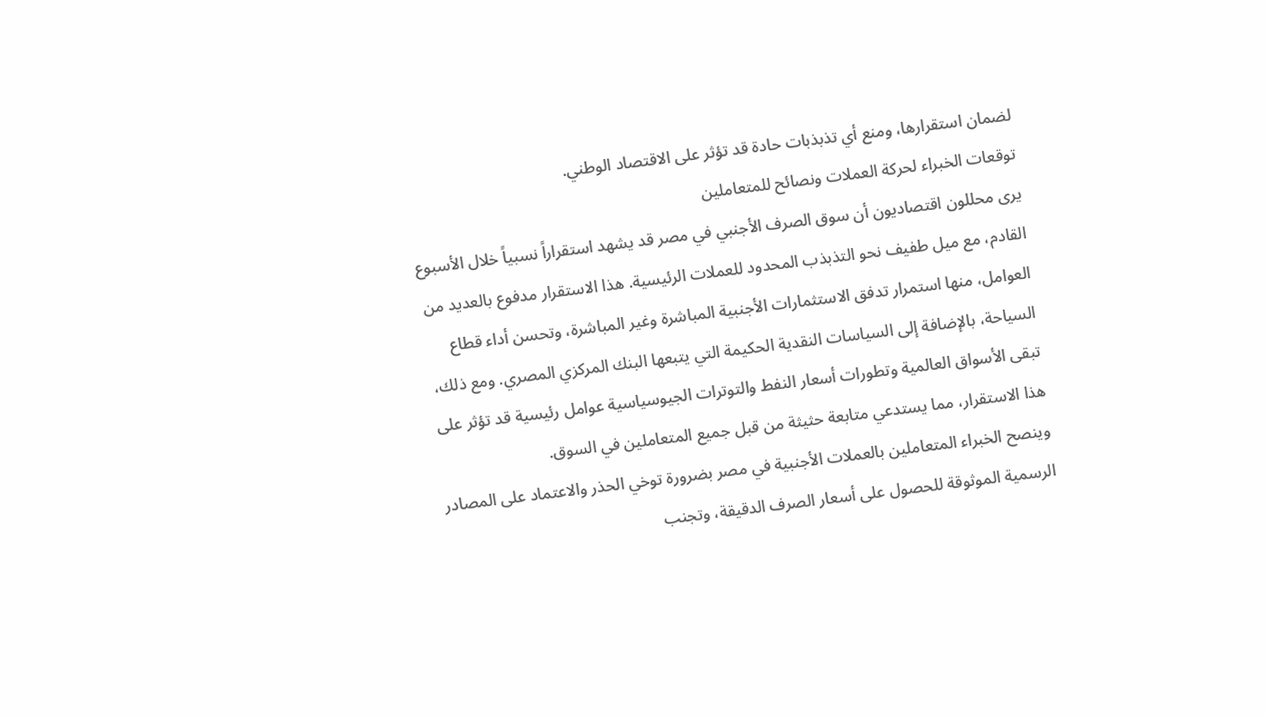لضمان استقرارها، ومنع أي تذبذبات حادة قد تؤثر على الاقتصاد الوطني.
توقعات الخبراء لحركة العملات ونصائح للمتعاملين
يرى محللون اقتصاديون أن سوق الصرف الأجنبي في مصر قد يشهد استقراراً نسبياً خلال الأسبوع القادم، مع ميل طفيف نحو التذبذب المحدود للعملات الرئيسية. هذا الاستقرار مدفوع بالعديد من العوامل، منها استمرار تدفق الاستثمارات الأجنبية المباشرة وغير المباشرة، وتحسن أداء قطاع السياحة، بالإضافة إلى السياسات النقدية الحكيمة التي يتبعها البنك المركزي المصري. ومع ذلك، تبقى الأسواق العالمية وتطورات أسعار النفط والتوترات الجيوسياسية عوامل رئيسية قد تؤثر على هذا الاستقرار، مما يستدعي متابعة حثيثة من قبل جميع المتعاملين في السوق.
وينصح الخبراء المتعاملين بالعملات الأجنبية في مصر بضرورة توخي الحذر والاعتماد على المصادر الرسمية الموثوقة للحصول على أسعار الصرف الدقيقة، وتجنب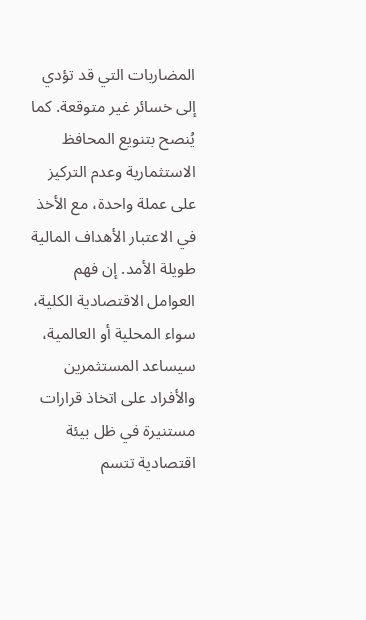المضاربات التي قد تؤدي إلى خسائر غير متوقعة. كما يُنصح بتنويع المحافظ الاستثمارية وعدم التركيز على عملة واحدة، مع الأخذ في الاعتبار الأهداف المالية طويلة الأمد. إن فهم العوامل الاقتصادية الكلية، سواء المحلية أو العالمية، سيساعد المستثمرين والأفراد على اتخاذ قرارات مستنيرة في ظل بيئة اقتصادية تتسم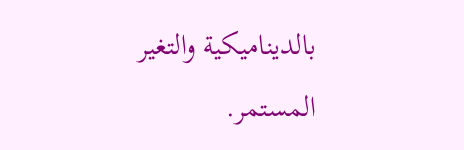بالديناميكية والتغير المستمر.